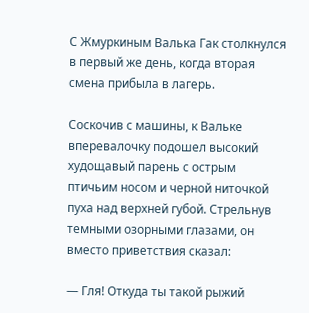С Жмуркиным Валька Гак столкнулся в первый же день, когда вторая смена прибыла в лагерь.

Соскочив с машины, к Вальке вперевалочку подошел высокий худощавый парень с острым птичьим носом и черной ниточкой пуха над верхней губой. Стрельнув темными озорными глазами, он вместо приветствия сказал:

— Гля! Откуда ты такой рыжий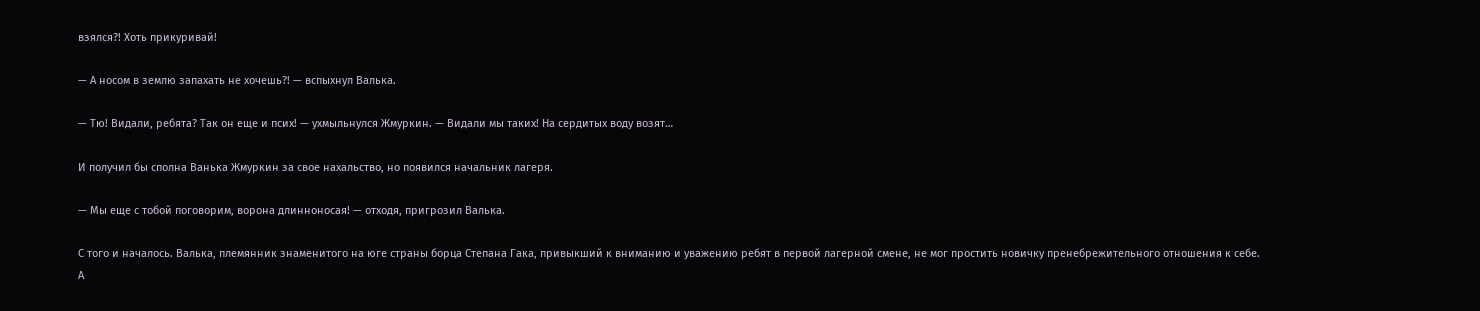взялся?! Хоть прикуривай!

— А носом в землю запахать не хочешь?! — вспыхнул Валька.

— Тю! Видали, ребята? Так он еще и псих! — ухмыльнулся Жмуркин. — Видали мы таких! На сердитых воду возят…

И получил бы сполна Ванька Жмуркин за свое нахальство, но появился начальник лагеря.

— Мы еще с тобой поговорим, ворона длинноносая! — отходя, пригрозил Валька.

С того и началось. Валька, племянник знаменитого на юге страны борца Степана Гака, привыкший к вниманию и уважению ребят в первой лагерной смене, не мог простить новичку пренебрежительного отношения к себе. А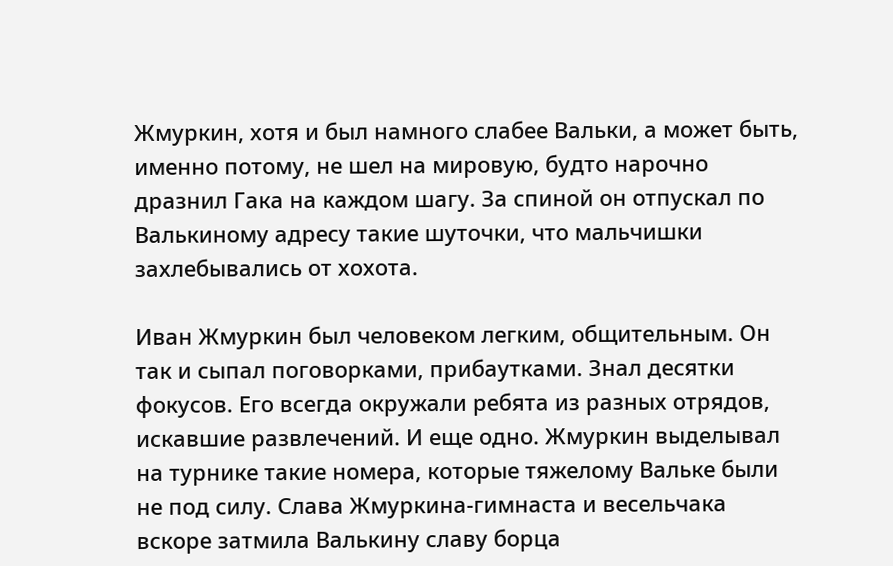Жмуркин, хотя и был намного слабее Вальки, а может быть, именно потому, не шел на мировую, будто нарочно дразнил Гака на каждом шагу. За спиной он отпускал по Валькиному адресу такие шуточки, что мальчишки захлебывались от хохота.

Иван Жмуркин был человеком легким, общительным. Он так и сыпал поговорками, прибаутками. Знал десятки фокусов. Его всегда окружали ребята из разных отрядов, искавшие развлечений. И еще одно. Жмуркин выделывал на турнике такие номера, которые тяжелому Вальке были не под силу. Слава Жмуркина-гимнаста и весельчака вскоре затмила Валькину славу борца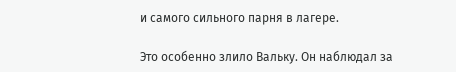и самого сильного парня в лагере.

Это особенно злило Вальку. Он наблюдал за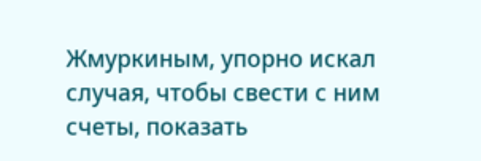Жмуркиным, упорно искал случая, чтобы свести с ним счеты, показать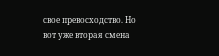свое превосходство. Но вот уже вторая смена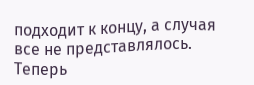подходит к концу, а случая все не представлялось. Теперь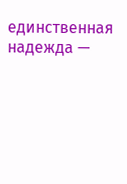единственная надежда —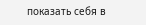показать себя в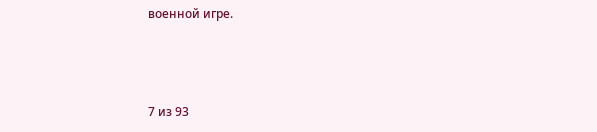военной игре.



7 из 93